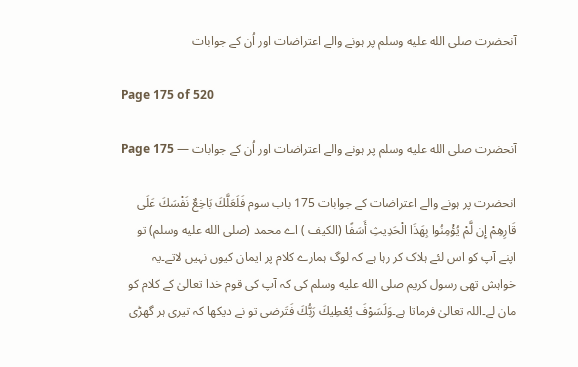آنحضرت صلى الله عليه وسلم پر ہونے والے اعتراضات اور اُن کے جوابات

Page 175 of 520

آنحضرت صلى الله عليه وسلم پر ہونے والے اعتراضات اور اُن کے جوابات — Page 175

انحضرت پر ہونے والے اعتراضات کے جوابات 175 باب سوم فَلَعَلَّكَ بَاخِعٌ نَفْسَكَ عَلَى قَارِهِمْ إِن لَّمْ يُؤْمِنُوا بِهَذَا الْحَدِيثِ أَسَفًا (الكيف ) اے محمد (صلى الله عليه وسلم) تو اپنے آپ کو اس لئے ہلاک کر رہا ہے کہ لوگ ہمارے کلام پر ایمان کیوں نہیں لاتے۔یہ خواہش تھی رسول کریم صلى الله عليه وسلم کی کہ آپ کی قوم خدا تعالیٰ کے کلام کو مان لے۔اللہ تعالیٰ فرماتا ہے۔وَلَسَوْفَ يُعْطِيكَ رَبُّكَ فَتَرضی تو نے دیکھا کہ تیری ہر گھڑی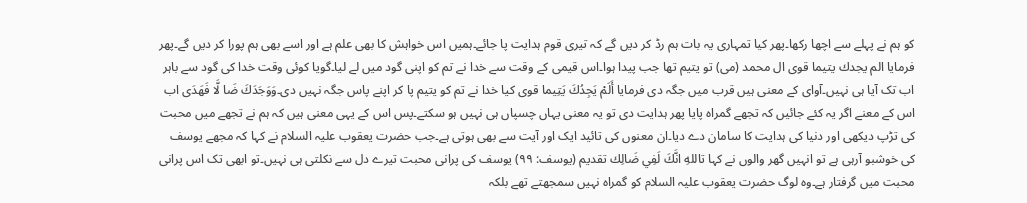کو ہم نے پہلے سے اچھا رکھا۔پھر کیا تمہاری یہ بات ہم رڈ کر دیں گے کہ تیری قوم ہدایت پا جائے۔ہمیں اس خواہش کا بھی علم ہے اور اسے بھی ہم پورا کر دیں گے۔پھر فرمایا الم يجدك يتيما قوى ال محمد (می) تو یتیم تھا جب پیدا ہوا۔اس قیمی کے وقت سے خدا نے تم کو اپنی گود میں لے لیا۔گویا کوئی وقت خدا کی گود سے باہر اب تک آیا ہی نہیں۔آوای کے معنی ہیں قرب میں جگہ دی فرمایا أَلَمْ يَجِدُكَ يَتِيما قوى كيا خدا نے تم کو یتیم پا کر اپنے پاس جگہ نہیں دی۔وَوَجَدَكَ ضَا لَّا فَهَدَی اب اس کے معنے اگر یہ کئے جائیں کہ تجھے گمراہ پایا پھر ہدایت دی تو یہ معنی یہاں چسپاں ہی نہیں ہو سکتے۔پس اس کے یہی معنی ہیں کہ ہم نے تجھے میں محبت کی تڑپ دیکھی اور دنیا کی ہدایت کا سامان دے دیا۔ان معنوں کی تائید ایک اور آیت سے بھی ہوتی ہے۔جب حضرت یعقوب علیہ السلام نے کہا کہ مجھے یوسف کی خوشبو آرہی ہے تو انہیں گھر والوں نے کہا تاللهِ انَّكَ لَفِي ضَالِك تقديم (یوسف: ۹۹) یوسف کی پرانی محبت تیرے دل سے نکلتی ہی نہیں۔تو ابھی تک اس پرانی محبت میں گرفتار ہے۔وہ لوگ حضرت یعقوب علیہ السلام کو گمراہ نہیں سمجھتے تھے بلکہ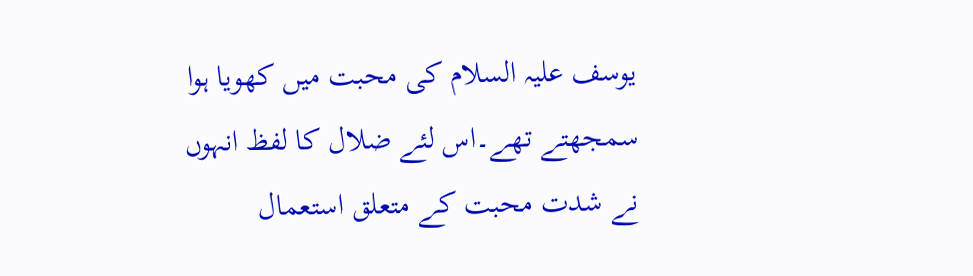یوسف علیہ السلام کی محبت میں کھویا ہوا سمجھتے تھے۔اس لئے ضلال کا لفظ انہوں نے شدت محبت کے متعلق استعمال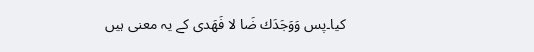کیا۔پس وَوَجَدَك ضَا لا فَهَدی کے یہ معنی ہیں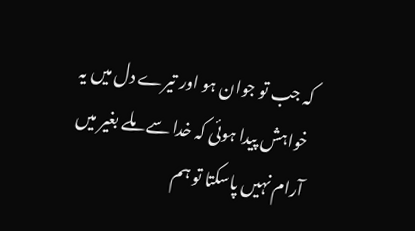کہ جب تو جوان ہو اور تیرے دل میں یہ خواہش پیدا ہوئی کہ خدا سے ملے بغیر میں آرام نہیں پاسکتا تو ہم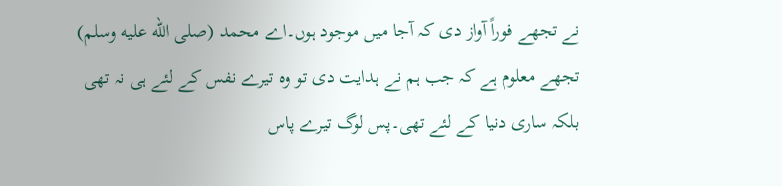نے تجھے فوراً آواز دی کہ آجا میں موجود ہوں۔اے محمد (صلى الله عليه وسلم) تجھے معلوم ہے کہ جب ہم نے ہدایت دی تو وہ تیرے نفس کے لئے ہی نہ تھی بلکہ ساری دنیا کے لئے تھی۔پس لوگ تیرے پاس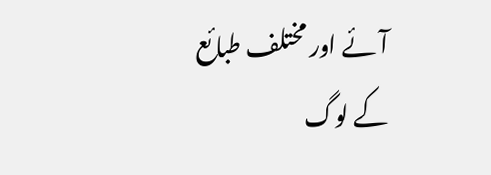آئے اور مختلف طبائع کے لوگ